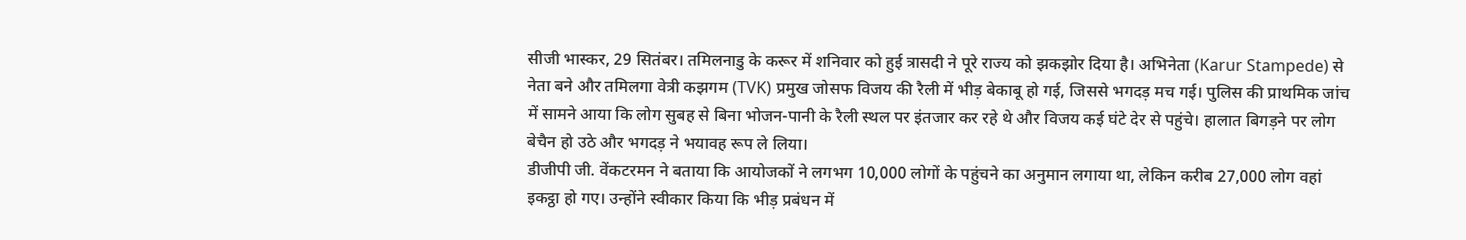सीजी भास्कर, 29 सितंबर। तमिलनाडु के करूर में शनिवार को हुई त्रासदी ने पूरे राज्य को झकझोर दिया है। अभिनेता (Karur Stampede) से नेता बने और तमिलगा वेत्री कझगम (TVK) प्रमुख जोसफ विजय की रैली में भीड़ बेकाबू हो गई, जिससे भगदड़ मच गई। पुलिस की प्राथमिक जांच में सामने आया कि लोग सुबह से बिना भोजन-पानी के रैली स्थल पर इंतजार कर रहे थे और विजय कई घंटे देर से पहुंचे। हालात बिगड़ने पर लोग बेचैन हो उठे और भगदड़ ने भयावह रूप ले लिया।
डीजीपी जी. वेंकटरमन ने बताया कि आयोजकों ने लगभग 10,000 लोगों के पहुंचने का अनुमान लगाया था, लेकिन करीब 27,000 लोग वहां इकट्ठा हो गए। उन्होंने स्वीकार किया कि भीड़ प्रबंधन में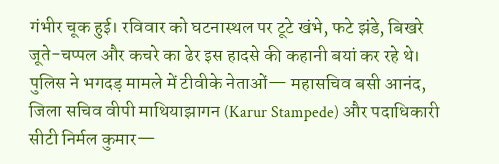गंभीर चूक हुई। रविवार को घटनास्थल पर टूटे खंभे, फटे झंडे, बिखरे जूते-चप्पल और कचरे का ढेर इस हादसे की कहानी बयां कर रहे थे।
पुलिस ने भगदड़ मामले में टीवीके नेताओं— महासचिव बसी आनंद, जिला सचिव वीपी माथियाझागन (Karur Stampede) और पदाधिकारी सीटी निर्मल कुमार—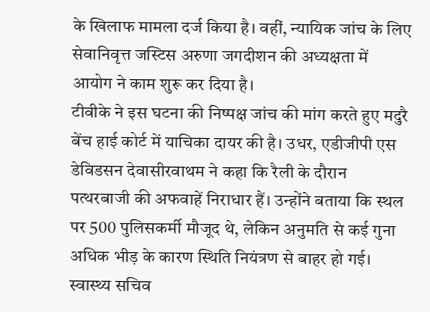के खिलाफ मामला दर्ज किया है। वहीं, न्यायिक जांच के लिए सेवानिवृत्त जस्टिस अरुणा जगदीशन की अध्यक्षता में आयोग ने काम शुरू कर दिया है।
टीवीके ने इस घटना की निष्पक्ष जांच की मांग करते हुए मदुरै बेंच हाई कोर्ट में याचिका दायर की है। उधर, एडीजीपी एस डेविडसन देवासीरवाथम ने कहा कि रैली के दौरान पत्थरबाजी की अफवाहें निराधार हैं। उन्होंने बताया कि स्थल पर 500 पुलिसकर्मी मौजूद थे, लेकिन अनुमति से कई गुना अधिक भीड़ के कारण स्थिति नियंत्रण से बाहर हो गई।
स्वास्थ्य सचिव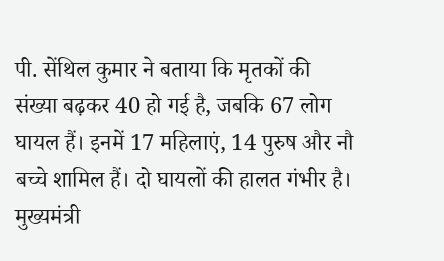पी. सेंथिल कुमार ने बताया कि मृतकों की संख्या बढ़कर 40 हो गई है, जबकि 67 लोग घायल हैं। इनमें 17 महिलाएं, 14 पुरुष और नौ बच्चे शामिल हैं। दो घायलों की हालत गंभीर है।
मुख्यमंत्री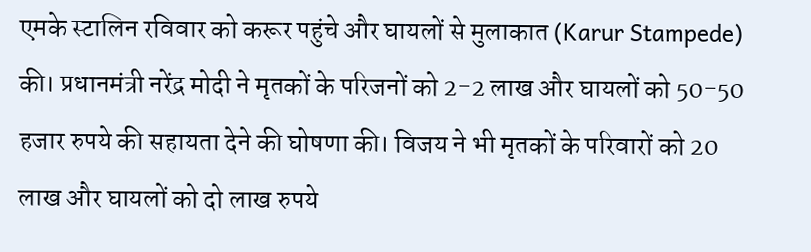एमके स्टालिन रविवार को करूर पहुंचे और घायलों से मुलाकात (Karur Stampede) की। प्रधानमंत्री नरेंद्र मोदी ने मृतकों के परिजनों को 2-2 लाख और घायलों को 50-50 हजार रुपये की सहायता देने की घोषणा की। विजय ने भी मृतकों के परिवारों को 20 लाख और घायलों को दो लाख रुपये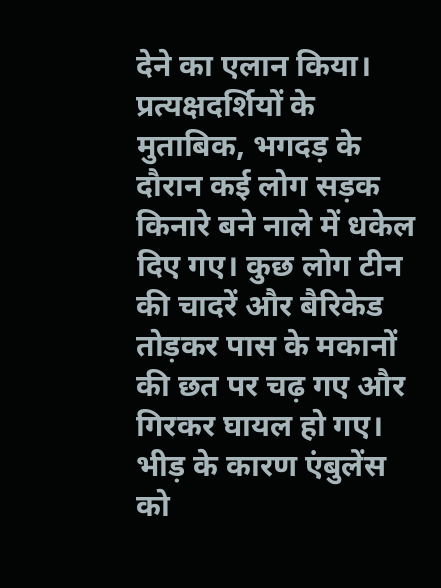देने का एलान किया।
प्रत्यक्षदर्शियों के मुताबिक, भगदड़ के दौरान कई लोग सड़क किनारे बने नाले में धकेल दिए गए। कुछ लोग टीन की चादरें और बैरिकेड तोड़कर पास के मकानों की छत पर चढ़ गए और गिरकर घायल हो गए। भीड़ के कारण एंबुलेंस को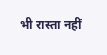भी रास्ता नहीं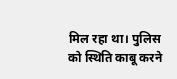मिल रहा था। पुलिस को स्थिति काबू करने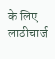के लिए लाठीचार्ज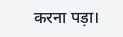करना पड़ा।